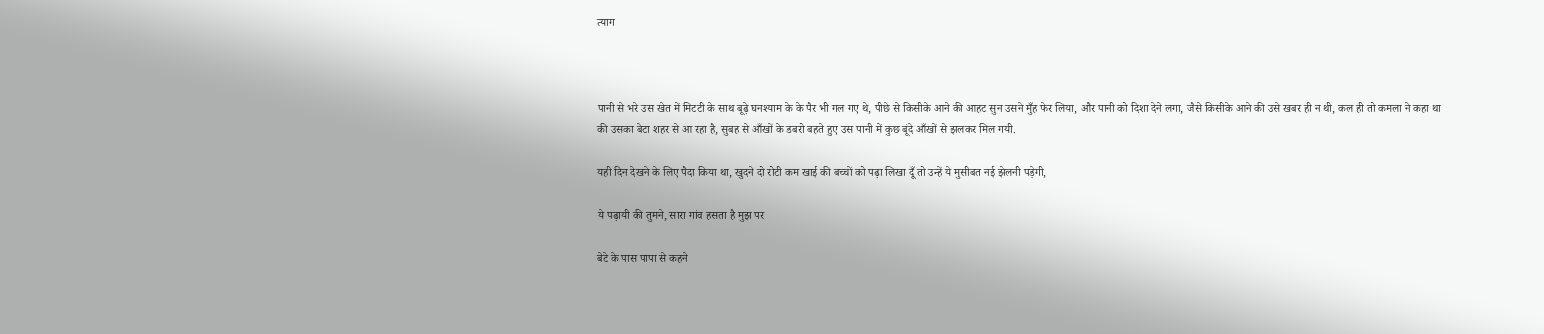त्याग



पानी से भरे उस खेत में मिटटी के साथ बूढ़े घनश्याम के के पैर भी गल गए थे, पीछे से किसीके आने की आहट सुन उसने मुँह फेर लिया, और पानी को दिशा देने लगा, जैसे किसीके आने की उसे खबर ही न थी, कल ही तो कमला ने कहा था की उसका बेटा शहर से आ रहा है, सुबह से आँखों के डबरो बहते हुए उस पानी में कुछ बूंदे आँखों से झलकर मिल गयी.

यही दिन देखने के लिए पैदा किया था, खुदने दो रोटी कम खाई की बच्चों को पढ़ा लिखा दूँ तो उन्हें ये मुसीबत नई झेलनी पड़ेगी,

ये पढ़ायी की तुमने, सारा गांव हसता है मुझ पर

बेटे के पास पापा से कहने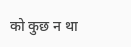को कुछ न था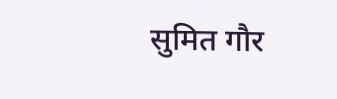सुमित गौर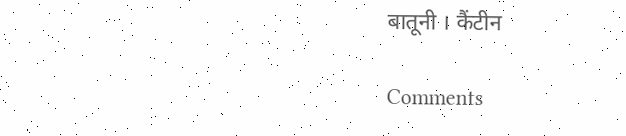बातूनी । कैंटीन

Comments